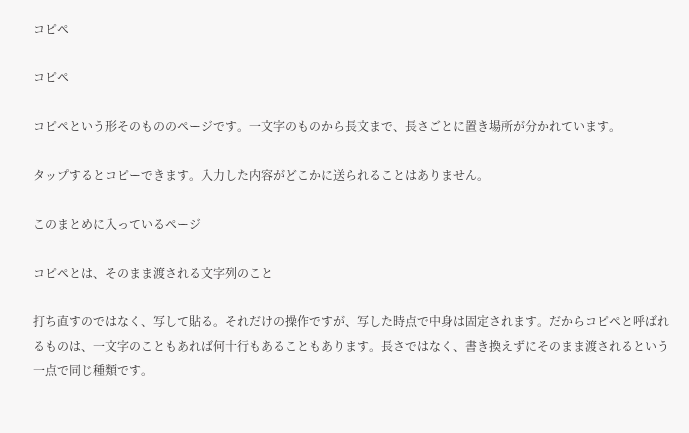コピペ

コピペ

コピペという形そのもののページです。一文字のものから長文まで、長さごとに置き場所が分かれています。

タップするとコピーできます。入力した内容がどこかに送られることはありません。

このまとめに入っているページ

コピペとは、そのまま渡される文字列のこと

打ち直すのではなく、写して貼る。それだけの操作ですが、写した時点で中身は固定されます。だからコピペと呼ばれるものは、一文字のこともあれば何十行もあることもあります。長さではなく、書き換えずにそのまま渡されるという一点で同じ種類です。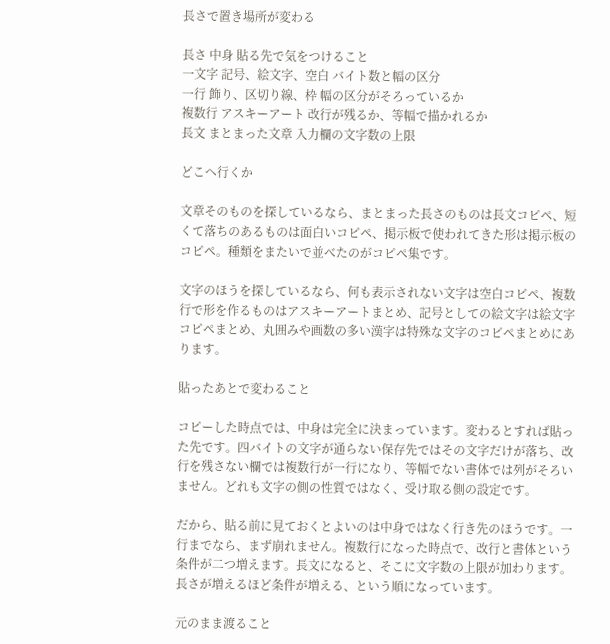長さで置き場所が変わる

長さ 中身 貼る先で気をつけること
一文字 記号、絵文字、空白 バイト数と幅の区分
一行 飾り、区切り線、枠 幅の区分がそろっているか
複数行 アスキーアート 改行が残るか、等幅で描かれるか
長文 まとまった文章 入力欄の文字数の上限

どこへ行くか

文章そのものを探しているなら、まとまった長さのものは長文コピペ、短くて落ちのあるものは面白いコピペ、掲示板で使われてきた形は掲示板のコピペ。種類をまたいで並べたのがコピペ集です。

文字のほうを探しているなら、何も表示されない文字は空白コピペ、複数行で形を作るものはアスキーアートまとめ、記号としての絵文字は絵文字コピペまとめ、丸囲みや画数の多い漢字は特殊な文字のコピペまとめにあります。

貼ったあとで変わること

コピーした時点では、中身は完全に決まっています。変わるとすれば貼った先です。四バイトの文字が通らない保存先ではその文字だけが落ち、改行を残さない欄では複数行が一行になり、等幅でない書体では列がそろいません。どれも文字の側の性質ではなく、受け取る側の設定です。

だから、貼る前に見ておくとよいのは中身ではなく行き先のほうです。一行までなら、まず崩れません。複数行になった時点で、改行と書体という条件が二つ増えます。長文になると、そこに文字数の上限が加わります。長さが増えるほど条件が増える、という順になっています。

元のまま渡ること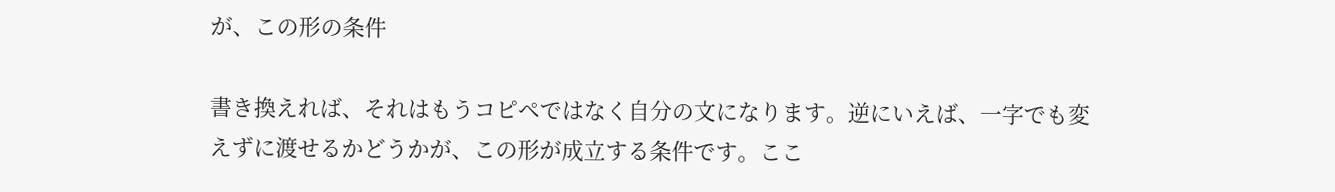が、この形の条件

書き換えれば、それはもうコピペではなく自分の文になります。逆にいえば、一字でも変えずに渡せるかどうかが、この形が成立する条件です。ここ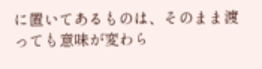に置いてあるものは、そのまま渡っても意味が変わら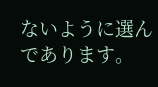ないように選んであります。